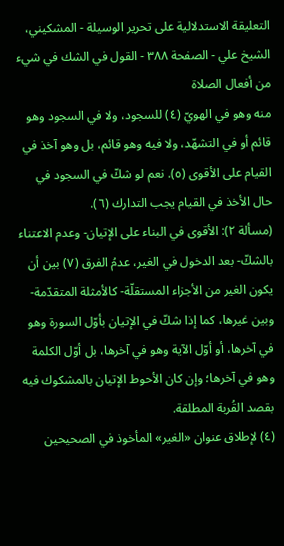التعليقة الاستدلالية على تحرير الوسيلة - المشكيني، الشيخ علي - الصفحة ٣٨٨ - القول في الشك في شيء من أفعال الصلاة
منه وهو في الهويّ (٤) للسجود، ولا في السجود وهو قائم أو في التشهّد، ولا فيه وهو قائم، بل وهو آخذ في القيام على الأقوى (٥). نعم لو شكّ في السجود في حال الأخذ في القيام يجب التدارك (٦).
(مسألة ٢): الأقوى في البناء على الإتيان- وعدم الاعتناء بالشكّ- بعد الدخول في الغير، عدمُ الفرق (٧) بين أن يكون الغير من الأجزاء المستقلّة- كالأمثلة المتقدّمة- وبين غيرها، كما إذا شكّ في الإتيان بأوّل السورة وهو في آخرها، أو أوّل الآية وهو في آخرها، بل أوّل الكلمة وهو في آخرها؛ وإن كان الأحوط الإتيان بالمشكوك فيه بقصد القُربة المطلقة.
(٤) لإطلاق عنوان «الغير» المأخوذ في الصحيحين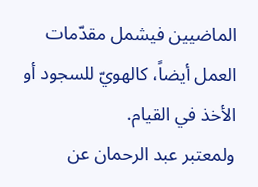الماضيين فيشمل مقدّمات العمل أيضاً، كالهويّ للسجود أو الأخذ في القيام.
ولمعتبر عبد الرحمان عن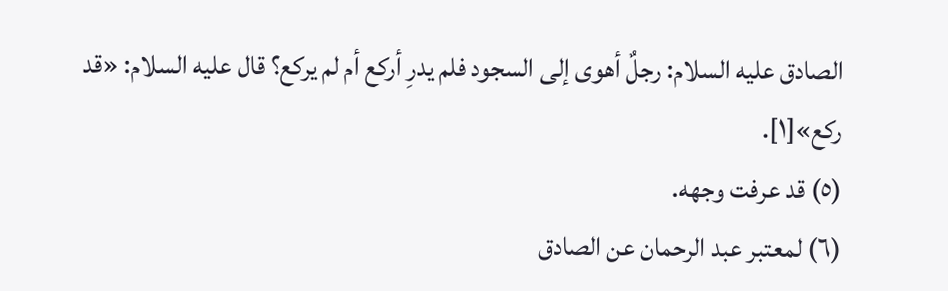الصادق عليه السلام: رجلٌ أهوى إلى السجود فلم يدرِ أركع أم لم يركع؟ قال عليه السلام: «قد ركع»[١].
(٥) قد عرفت وجهه.
(٦) لمعتبر عبد الرحمان عن الصادق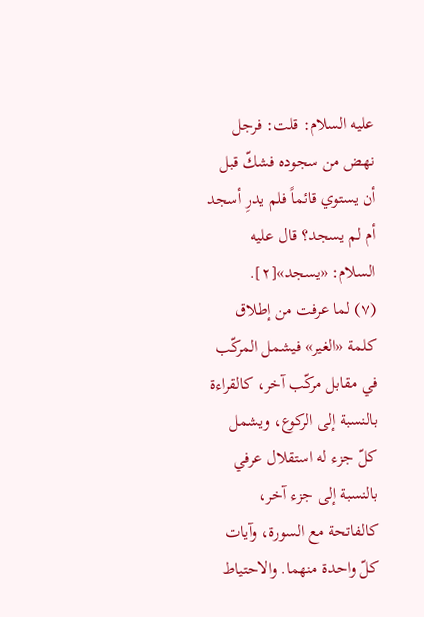عليه السلام: قلت: فرجل نهض من سجوده فشكّ قبل أن يستوي قائماً فلم يدرِ أسجد أم لم يسجد؟ قال عليه السلام: «يسجد»[٢].
(٧) لما عرفت من إطلاق كلمة «الغير» فيشمل المركّب في مقابل مركّب آخر، كالقراءة بالنسبة إلى الركوع، ويشمل كلّ جزء له استقلال عرفي بالنسبة إلى جزء آخر، كالفاتحة مع السورة، وآيات كلّ واحدة منهما. والاحتياط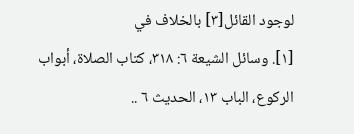لوجود القائل[٣] بالخلاف في
[١]. وسائل الشيعة ٦: ٣١٨، كتاب الصلاة، أبواب الركوع، الباب ١٣، الحديث ٦ ..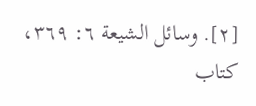[٢]. وسائل الشيعة ٦: ٣٦٩، كتاب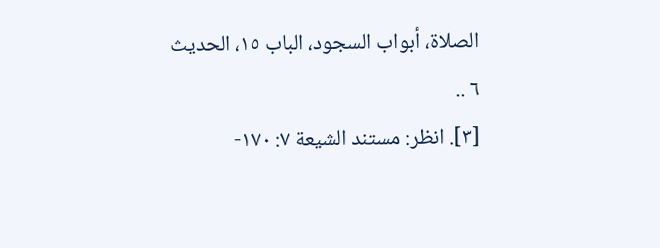الصلاة، أبواب السجود، الباب ١٥، الحديث ٦ ..
[٣]. انظر: مستند الشيعة ٧: ١٧٠-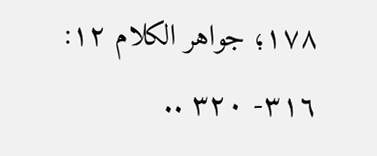١٧٨؛ جواهر الكلام ١٢: ٣١٦- ٣٢٠ ..